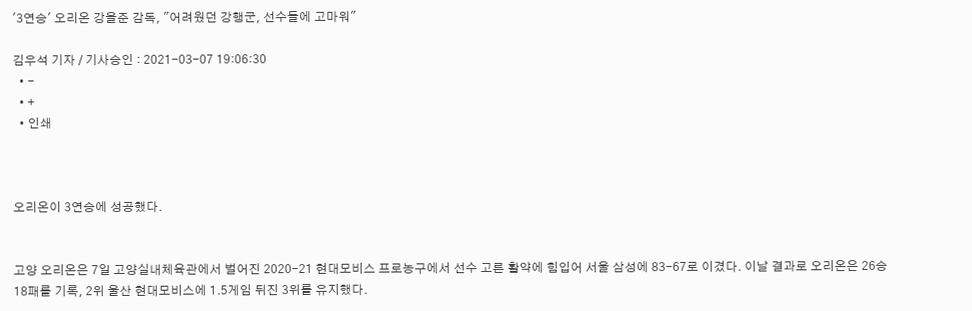'3연승' 오리온 강을준 감독, "어려웠던 강행군, 선수들에 고마워"

김우석 기자 / 기사승인 : 2021-03-07 19:06:30
  • -
  • +
  • 인쇄



오리온이 3연승에 성공했다.


고양 오리온은 7일 고양실내체육관에서 벌어진 2020-21 현대모비스 프로농구에서 선수 고른 활약에 힘입어 서울 삼성에 83-67로 이겼다. 이날 결과로 오리온은 26승 18패를 기록, 2위 울산 현대모비스에 1.5게임 뒤진 3위를 유지했다.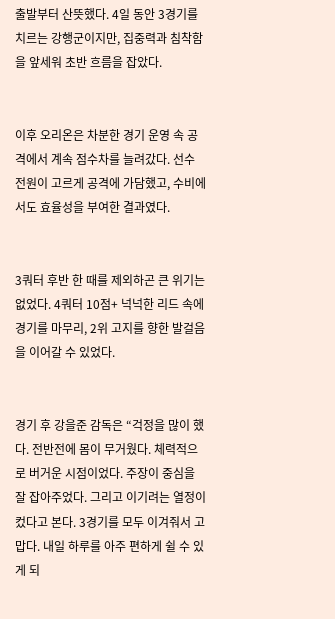출발부터 산뜻했다. 4일 동안 3경기를 치르는 강행군이지만, 집중력과 침착함을 앞세워 초반 흐름을 잡았다.


이후 오리온은 차분한 경기 운영 속 공격에서 계속 점수차를 늘려갔다. 선수 전원이 고르게 공격에 가담했고, 수비에서도 효율성을 부여한 결과였다.


3쿼터 후반 한 때를 제외하곤 큰 위기는 없었다. 4쿼터 10점+ 넉넉한 리드 속에 경기를 마무리, 2위 고지를 향한 발걸음을 이어갈 수 있었다.


경기 후 강을준 감독은 “걱정을 많이 했다. 전반전에 몸이 무거웠다. 체력적으로 버거운 시점이었다. 주장이 중심을 잘 잡아주었다. 그리고 이기려는 열정이 컸다고 본다. 3경기를 모두 이겨줘서 고맙다. 내일 하루를 아주 편하게 쉴 수 있게 되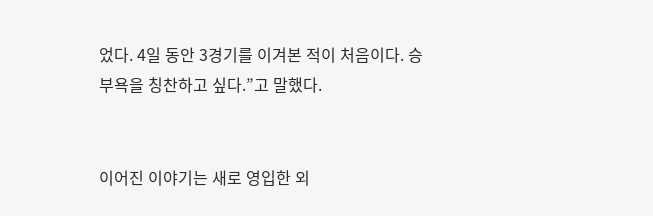었다. 4일 동안 3경기를 이겨본 적이 처음이다. 승부욕을 칭찬하고 싶다.”고 말했다.


이어진 이야기는 새로 영입한 외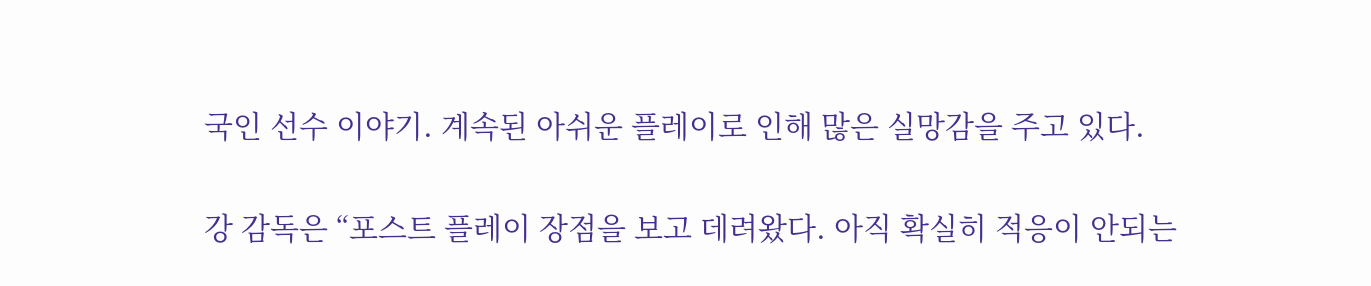국인 선수 이야기. 계속된 아쉬운 플레이로 인해 많은 실망감을 주고 있다.


강 감독은 “포스트 플레이 장점을 보고 데려왔다. 아직 확실히 적응이 안되는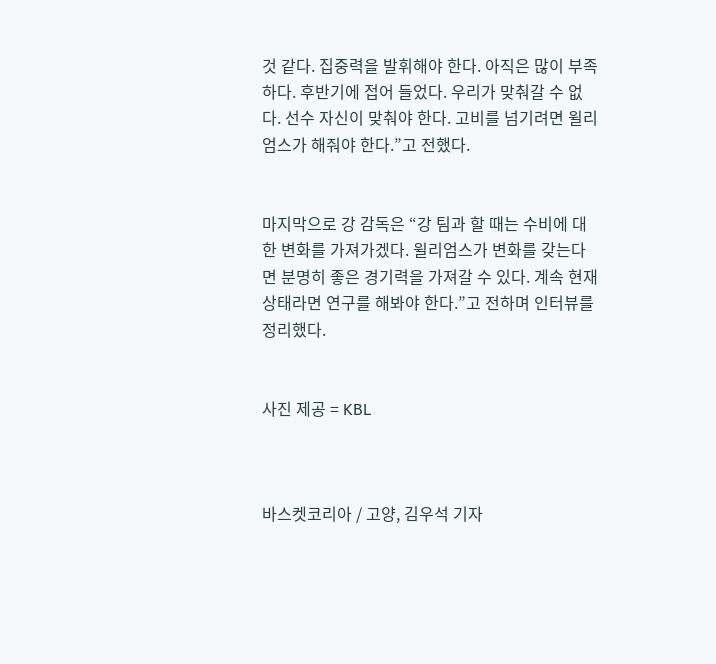것 같다. 집중력을 발휘해야 한다. 아직은 많이 부족하다. 후반기에 접어 들었다. 우리가 맞춰갈 수 없다. 선수 자신이 맞춰야 한다. 고비를 넘기려면 윌리엄스가 해줘야 한다.”고 전했다.


마지막으로 강 감독은 “강 팀과 할 때는 수비에 대한 변화를 가져가겠다. 윌리엄스가 변화를 갖는다면 분명히 좋은 경기력을 가져갈 수 있다. 계속 현재 상태라면 연구를 해봐야 한다.”고 전하며 인터뷰를 정리했다.


사진 제공 = KBL



바스켓코리아 / 고양, 김우석 기자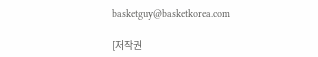basketguy@basketkorea.com

[저작권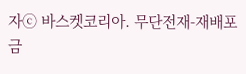자ⓒ 바스켓코리아. 무단전재-재배포 금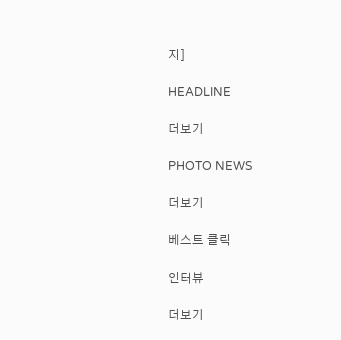지]

HEADLINE

더보기

PHOTO NEWS

더보기

베스트 클릭

인터뷰

더보기